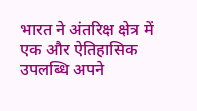भारत ने अंतरिक्ष क्षेत्र में एक और ऐतिहासिक उपलब्धि अपने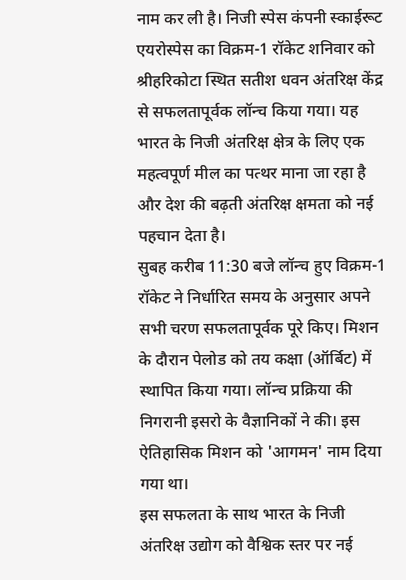नाम कर ली है। निजी स्पेस कंपनी स्काईरूट एयरोस्पेस का विक्रम-1 रॉकेट शनिवार को श्रीहरिकोटा स्थित सतीश धवन अंतरिक्ष केंद्र से सफलतापूर्वक लॉन्च किया गया। यह भारत के निजी अंतरिक्ष क्षेत्र के लिए एक महत्वपूर्ण मील का पत्थर माना जा रहा है और देश की बढ़ती अंतरिक्ष क्षमता को नई पहचान देता है।
सुबह करीब 11:30 बजे लॉन्च हुए विक्रम-1 रॉकेट ने निर्धारित समय के अनुसार अपने सभी चरण सफलतापूर्वक पूरे किए। मिशन के दौरान पेलोड को तय कक्षा (ऑर्बिट) में स्थापित किया गया। लॉन्च प्रक्रिया की निगरानी इसरो के वैज्ञानिकों ने की। इस ऐतिहासिक मिशन को 'आगमन' नाम दिया गया था।
इस सफलता के साथ भारत के निजी अंतरिक्ष उद्योग को वैश्विक स्तर पर नई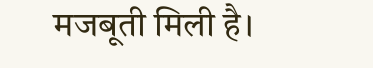मजबूती मिली है।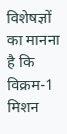विशेषज्ञों का मानना है कि विक्रम-1 मिशन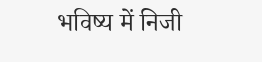भविष्य में निजी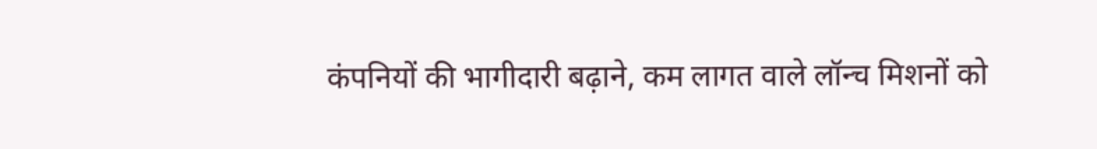कंपनियों की भागीदारी बढ़ाने, कम लागत वाले लॉन्च मिशनों को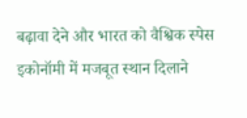बढ़ावा देने और भारत को वैश्विक स्पेस इकोनॉमी में मजबूत स्थान दिलाने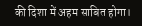की दिशा में अहम साबित होगा।